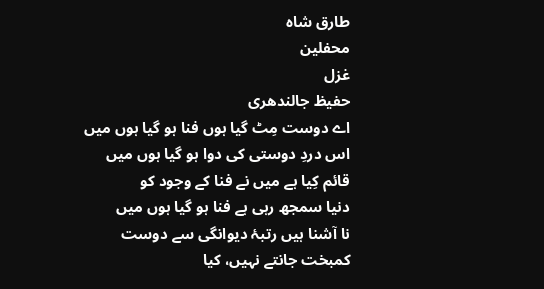طارق شاہ
محفلین
غزل
حفیظ جالندھری
اے دوست مِٹ گیا ہوں فنا ہو گیا ہوں میں
اس دردِ دوستی کی دوا ہو گیا ہوں میں
قائم کِیا ہے میں نے فنا کے وجود کو
دنیا سمجھ رہی ہے فنا ہو گیا ہوں میں
نا آشنا ہیں رتبۂ دیوانگی سے دوست
کمبخت جانتے نہیں، کیا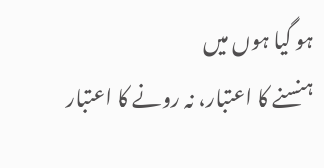ہو گیا ہوں میں
ہنسنے کا اعتبار، نہ رونے کا اعتبار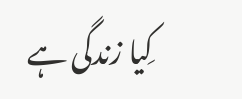کِیا زندگی ہے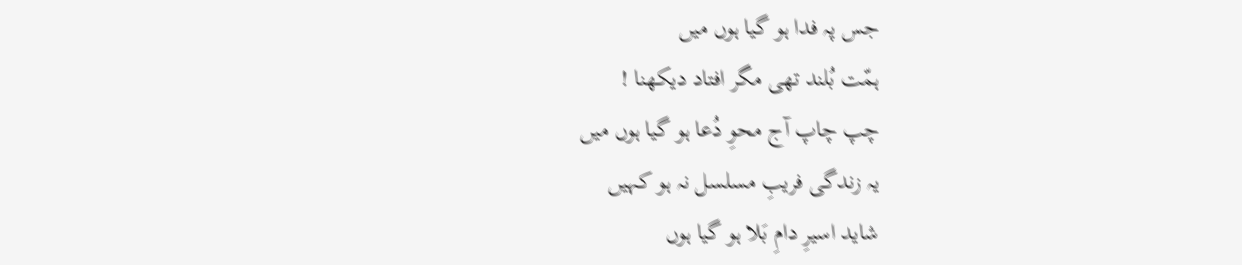جس پہ فدا ہو گیا ہوں میں
ہمّت بُلند تھی مگر افتاد دیکھنا !
چپ چاپ آج محوِ دُعا ہو گیا ہوں میں
یہ زندگی فریبِ مسلسل نہ ہو کہیں
شاید اسیرِ دامِ بَلا ہو گیا ہوں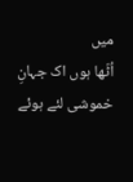میں
اُٹّھا ہوں اک جہانِ خموشی لئے ہوئے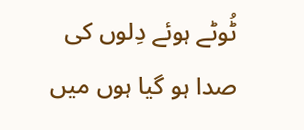ٹُوٹے ہوئے دِلوں کی صدا ہو گیا ہوں میں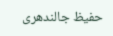حفیظ جالندھری